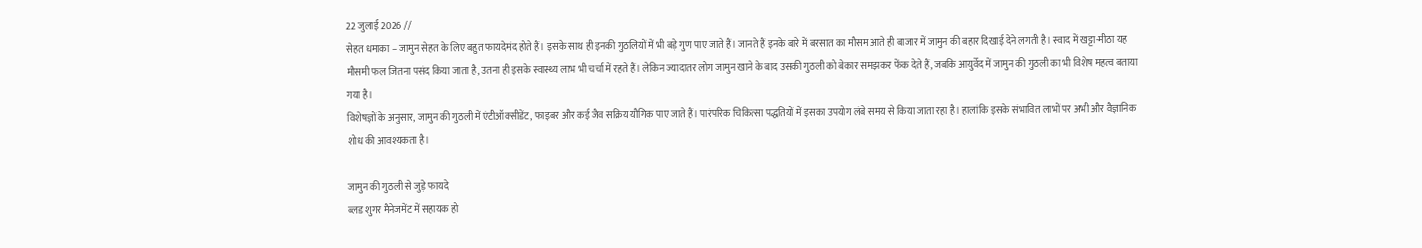22 जुलाई 2026 //
सेहत धमाका – जामुन सेहत के लिए बहुत फायदेमंद होते हैं। इसके साथ ही इनकी गुठलियों में भी बड़े गुण पाए जाते हैं। जानते हैं इनके बारे में बरसात का मौसम आते ही बाजार में जामुन की बहार दिखाई देने लगती है। स्वाद में खट्टा-मीठा यह मौसमी फल जितना पसंद किया जाता है, उतना ही इसके स्वास्थ्य लाभ भी चर्चा में रहते हैं। लेकिन ज्यादातर लोग जामुन खाने के बाद उसकी गुठली को बेकार समझकर फेंक देते हैं, जबकि आयुर्वेद में जामुन की गुठली का भी विशेष महत्व बताया गया है।
विशेषज्ञों के अनुसार, जामुन की गुठली में एंटीऑक्सीडेंट, फाइबर और कई जैव सक्रिय यौगिक पाए जाते हैं। पारंपरिक चिकित्सा पद्धतियों में इसका उपयोग लंबे समय से किया जाता रहा है। हालांकि इसके संभावित लाभों पर अभी और वैज्ञानिक शोध की आवश्यकता है।

जामुन की गुठली से जुड़े फायदे
ब्लड शुगर मैनेजमेंट में सहायक हो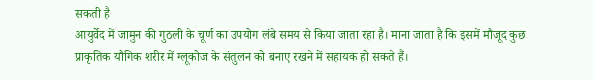सकती है
आयुर्वेद में जामुन की गुठली के चूर्ण का उपयोग लंबे समय से किया जाता रहा है। माना जाता है कि इसमें मौजूद कुछ प्राकृतिक यौगिक शरीर में ग्लूकोज के संतुलन को बनाए रखने में सहायक हो सकते हैं।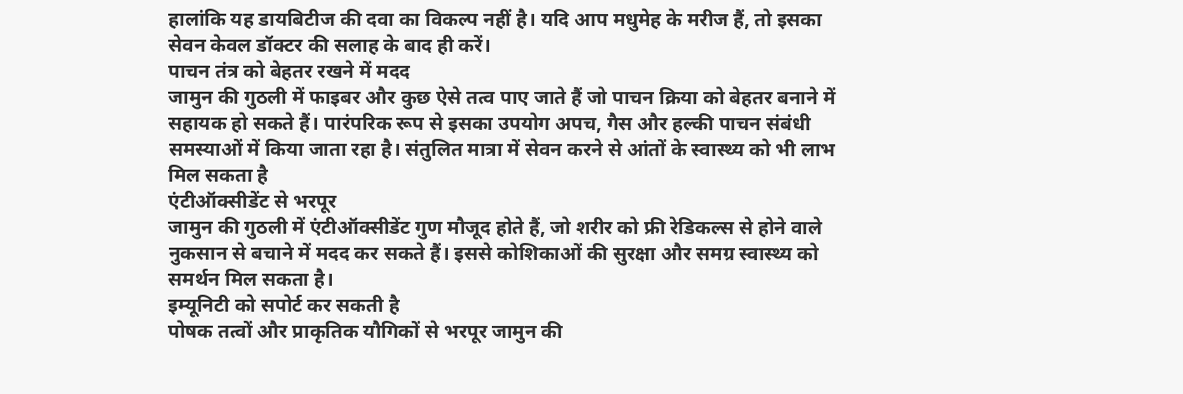हालांकि यह डायबिटीज की दवा का विकल्प नहीं है। यदि आप मधुमेह के मरीज हैं, तो इसका सेवन केवल डॉक्टर की सलाह के बाद ही करें।
पाचन तंत्र को बेहतर रखने में मदद
जामुन की गुठली में फाइबर और कुछ ऐसे तत्व पाए जाते हैं जो पाचन क्रिया को बेहतर बनाने में सहायक हो सकते हैं। पारंपरिक रूप से इसका उपयोग अपच, गैस और हल्की पाचन संबंधी समस्याओं में किया जाता रहा है। संतुलित मात्रा में सेवन करने से आंतों के स्वास्थ्य को भी लाभ मिल सकता है
एंटीऑक्सीडेंट से भरपूर
जामुन की गुठली में एंटीऑक्सीडेंट गुण मौजूद होते हैं, जो शरीर को फ्री रेडिकल्स से होने वाले नुकसान से बचाने में मदद कर सकते हैं। इससे कोशिकाओं की सुरक्षा और समग्र स्वास्थ्य को समर्थन मिल सकता है।
इम्यूनिटी को सपोर्ट कर सकती है
पोषक तत्वों और प्राकृतिक यौगिकों से भरपूर जामुन की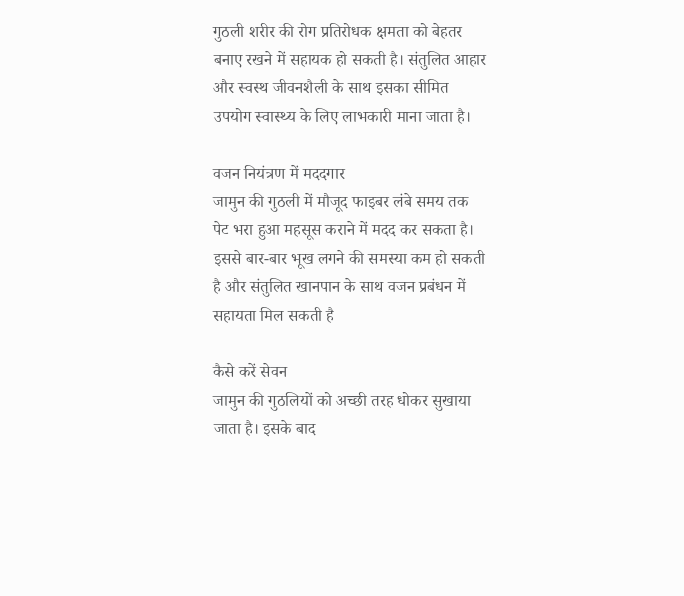गुठली शरीर की रोग प्रतिरोधक क्षमता को बेहतर बनाए रखने में सहायक हो सकती है। संतुलित आहार और स्वस्थ जीवनशैली के साथ इसका सीमित उपयोग स्वास्थ्य के लिए लाभकारी माना जाता है।

वजन नियंत्रण में मददगार
जामुन की गुठली में मौजूद फाइबर लंबे समय तक पेट भरा हुआ महसूस कराने में मदद कर सकता है। इससे बार-बार भूख लगने की समस्या कम हो सकती है और संतुलित खानपान के साथ वजन प्रबंधन में सहायता मिल सकती है

कैसे करें सेवन
जामुन की गुठलियों को अच्छी तरह धोकर सुखाया जाता है। इसके बाद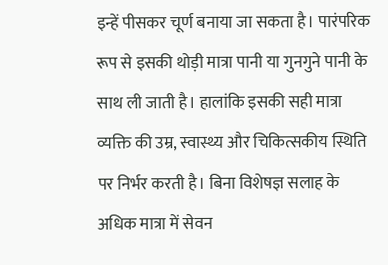इन्हें पीसकर चूर्ण बनाया जा सकता है। पारंपरिक रूप से इसकी थोड़ी मात्रा पानी या गुनगुने पानी के साथ ली जाती है। हालांकि इसकी सही मात्रा व्यक्ति की उम्र, स्वास्थ्य और चिकित्सकीय स्थिति पर निर्भर करती है। बिना विशेषज्ञ सलाह के अधिक मात्रा में सेवन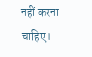नहीं करना चाहिए।